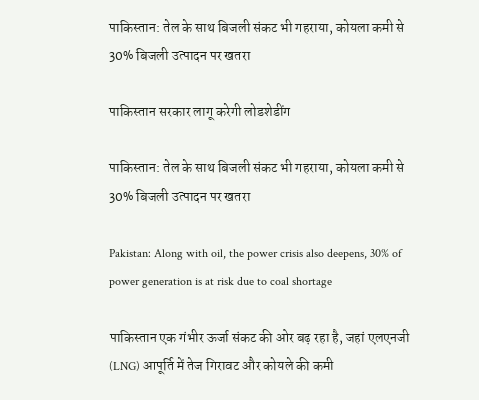पाकिस्तान: तेल के साथ बिजली संकट भी गहराया, कोयला कमी से 30% बिजली उत्पादन पर खतरा

पाकिस्तान सरकार लागू करेगी लोडशेडींग

पाकिस्तान: तेल के साथ बिजली संकट भी गहराया, कोयला कमी से 30% बिजली उत्पादन पर खतरा

Pakistan: Along with oil, the power crisis also deepens, 30% of power generation is at risk due to coal shortage

पाकिस्तान एक गंभीर ऊर्जा संकट की ओर बढ़ रहा है, जहां एलएनजी (LNG) आपूर्ति में तेज गिरावट और कोयले की कमी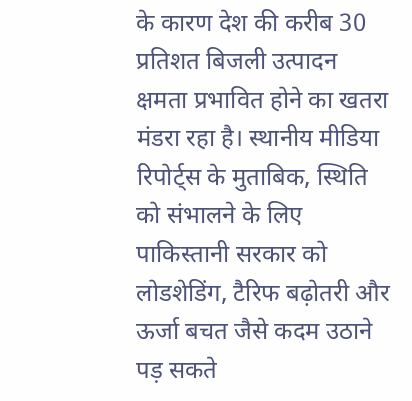के कारण देश की करीब 30 प्रतिशत बिजली उत्पादन क्षमता प्रभावित होने का खतरा मंडरा रहा है। स्थानीय मीडिया रिपोर्ट्स के मुताबिक, स्थिति को संभालने के लिए पाकिस्तानी सरकार को लोडशेडिंग, टैरिफ बढ़ोतरी और ऊर्जा बचत जैसे कदम उठाने पड़ सकते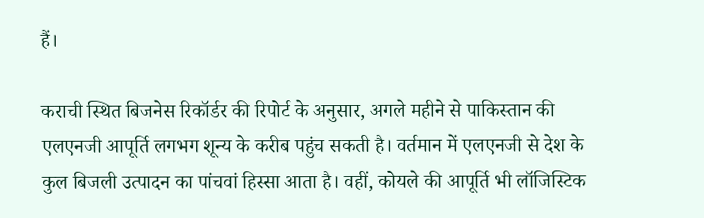हैं।

कराची स्थित बिजनेस रिकॉर्डर की रिपोर्ट के अनुसार, अगले महीने से पाकिस्तान की एलएनजी आपूर्ति लगभग शून्य के करीब पहुंच सकती है। वर्तमान में एलएनजी से देश के कुल बिजली उत्पादन का पांचवां हिस्सा आता है। वहीं, कोयले की आपूर्ति भी लॉजिस्टिक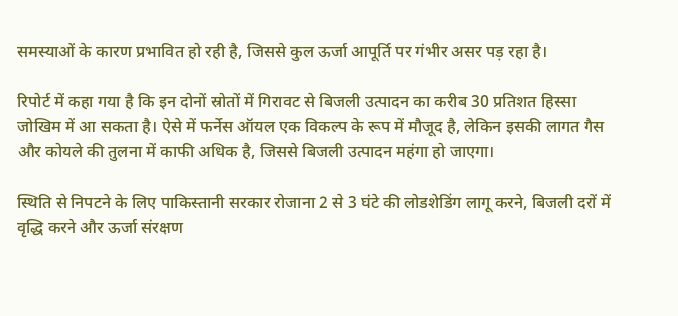समस्याओं के कारण प्रभावित हो रही है, जिससे कुल ऊर्जा आपूर्ति पर गंभीर असर पड़ रहा है।

रिपोर्ट में कहा गया है कि इन दोनों स्रोतों में गिरावट से बिजली उत्पादन का करीब 30 प्रतिशत हिस्सा जोखिम में आ सकता है। ऐसे में फर्नेस ऑयल एक विकल्प के रूप में मौजूद है, लेकिन इसकी लागत गैस और कोयले की तुलना में काफी अधिक है, जिससे बिजली उत्पादन महंगा हो जाएगा।

स्थिति से निपटने के लिए पाकिस्तानी सरकार रोजाना 2 से 3 घंटे की लोडशेडिंग लागू करने, बिजली दरों में वृद्धि करने और ऊर्जा संरक्षण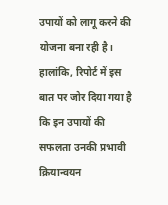उपायों को लागू करने की योजना बना रही है। हालांकि, रिपोर्ट में इस बात पर जोर दिया गया है कि इन उपायों की सफलता उनकी प्रभावी क्रियान्वयन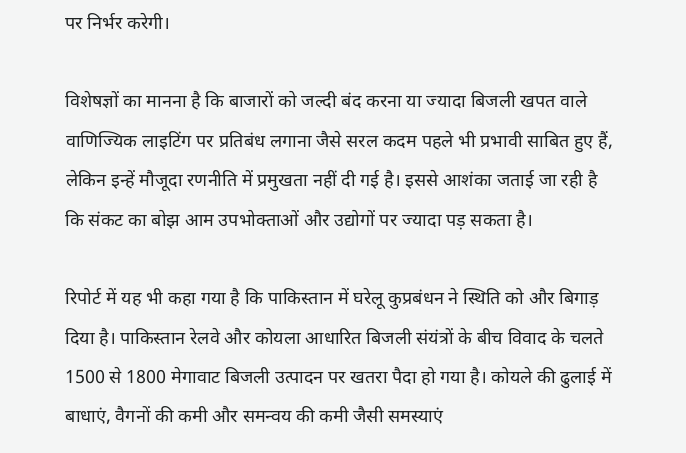पर निर्भर करेगी।

विशेषज्ञों का मानना है कि बाजारों को जल्दी बंद करना या ज्यादा बिजली खपत वाले वाणिज्यिक लाइटिंग पर प्रतिबंध लगाना जैसे सरल कदम पहले भी प्रभावी साबित हुए हैं, लेकिन इन्हें मौजूदा रणनीति में प्रमुखता नहीं दी गई है। इससे आशंका जताई जा रही है कि संकट का बोझ आम उपभोक्ताओं और उद्योगों पर ज्यादा पड़ सकता है।

रिपोर्ट में यह भी कहा गया है कि पाकिस्तान में घरेलू कुप्रबंधन ने स्थिति को और बिगाड़ दिया है। पाकिस्तान रेलवे और कोयला आधारित बिजली संयंत्रों के बीच विवाद के चलते 1500 से 1800 मेगावाट बिजली उत्पादन पर खतरा पैदा हो गया है। कोयले की ढुलाई में बाधाएं, वैगनों की कमी और समन्वय की कमी जैसी समस्याएं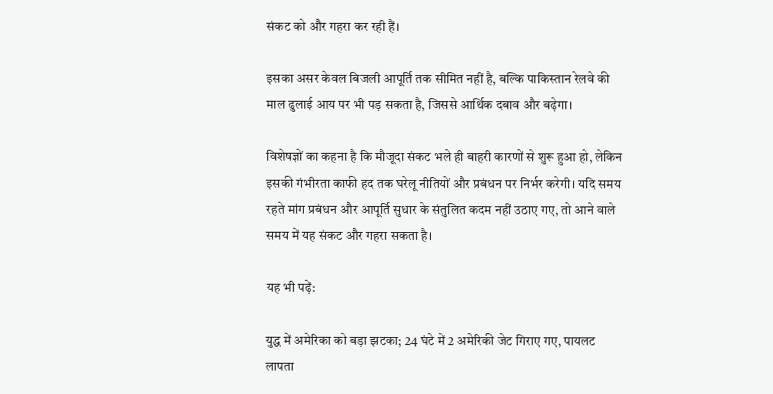संकट को और गहरा कर रही हैं।

इसका असर केवल बिजली आपूर्ति तक सीमित नहीं है, बल्कि पाकिस्तान रेलवे की माल ढुलाई आय पर भी पड़ सकता है, जिससे आर्थिक दबाव और बढ़ेगा।

विशेषज्ञों का कहना है कि मौजूदा संकट भले ही बाहरी कारणों से शुरू हुआ हो, लेकिन इसकी गंभीरता काफी हद तक घरेलू नीतियों और प्रबंधन पर निर्भर करेगी। यदि समय रहते मांग प्रबंधन और आपूर्ति सुधार के संतुलित कदम नहीं उठाए गए, तो आने वाले समय में यह संकट और गहरा सकता है।

यह भी पढ़ें:

युद्ध में अमेरिका को बड़ा झटका; 24 घंटे में 2 अमेरिकी जेट गिराए गए, पायलट लापता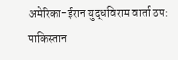अमेरिका-ईरान युद्धविराम वार्ता ठप: पाकिस्तान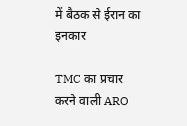में बैठक से ईरान का इनकार

TMC का प्रचार करने वाली ARO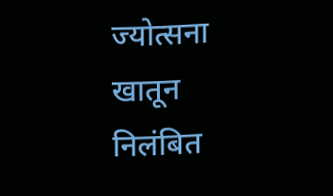ज्योत्सना खातून निलंबित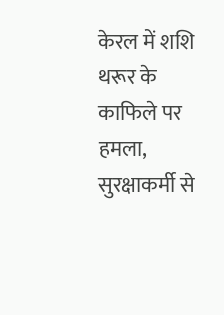केरल में शशि थरूर के काफिले पर हमला, सुरक्षाकर्मी से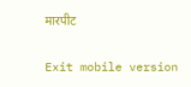मारपीट

Exit mobile version